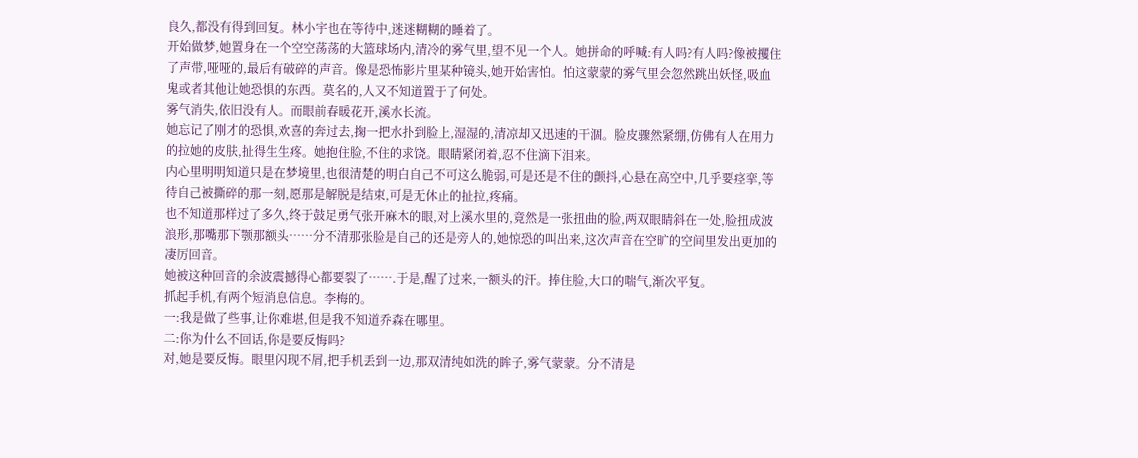良久,都没有得到回复。林小宇也在等待中,迷迷糊糊的睡着了。
开始做梦,她置身在一个空空荡荡的大篮球场内,清冷的雾气里,望不见一个人。她拼命的呼喊:有人吗?有人吗?像被攫住了声带,哑哑的,最后有破碎的声音。像是恐怖影片里某种镜头,她开始害怕。怕这蒙蒙的雾气里会忽然跳出妖怪,吸血鬼或者其他让她恐惧的东西。莫名的,人又不知道置于了何处。
雾气消失,依旧没有人。而眼前春暖花开,溪水长流。
她忘记了刚才的恐惧,欢喜的奔过去,掬一把水扑到脸上,湿湿的,清凉却又迅速的干涸。脸皮骤然紧绷,仿佛有人在用力的拉她的皮肤,扯得生生疼。她抱住脸,不住的求饶。眼睛紧闭着,忍不住滴下泪来。
内心里明明知道只是在梦境里,也很清楚的明白自己不可这么脆弱,可是还是不住的颤抖,心悬在高空中,几乎要痉挛,等待自己被撕碎的那一刻,愿那是解脱是结束,可是无休止的扯拉,疼痛。
也不知道那样过了多久,终于鼓足勇气张开麻木的眼,对上溪水里的,竟然是一张扭曲的脸,两双眼睛斜在一处,脸扭成波浪形,那嘴那下颚那额头……分不清那张脸是自己的还是旁人的,她惊恐的叫出来,这次声音在空旷的空间里发出更加的凄厉回音。
她被这种回音的余波震撼得心都要裂了…….于是,醒了过来,一额头的汗。捧住脸,大口的喘气,渐次平复。
抓起手机,有两个短消息信息。李梅的。
一:我是做了些事,让你难堪,但是我不知道乔森在哪里。
二:你为什么不回话,你是要反悔吗?
对,她是要反悔。眼里闪现不屑,把手机丢到一边,那双清纯如洗的眸子,雾气蒙蒙。分不清是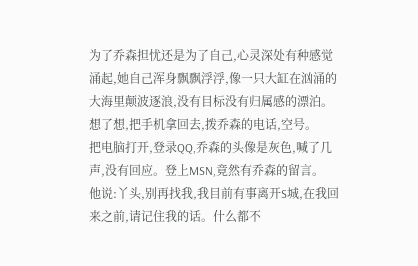为了乔森担忧还是为了自己,心灵深处有种感觉涌起,她自己浑身飘飘浮浮,像一只大缸在汹涌的大海里颠波逐浪,没有目标没有归属感的漂泊。
想了想,把手机拿回去,拨乔森的电话,空号。
把电脑打开,登录QQ,乔森的头像是灰色,喊了几声,没有回应。登上MSN,竟然有乔森的留言。
他说:丫头,别再找我,我目前有事离开S城,在我回来之前,请记住我的话。什么都不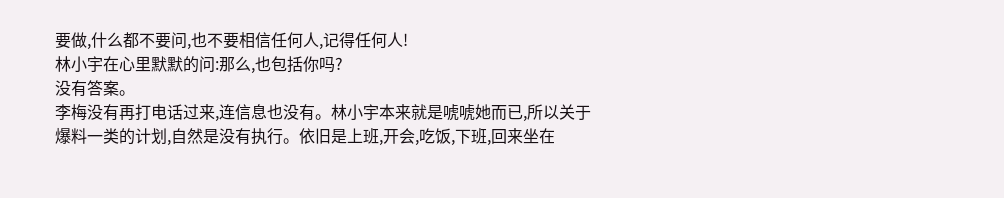要做,什么都不要问,也不要相信任何人,记得任何人!
林小宇在心里默默的问:那么,也包括你吗?
没有答案。
李梅没有再打电话过来,连信息也没有。林小宇本来就是唬唬她而已,所以关于爆料一类的计划,自然是没有执行。依旧是上班,开会,吃饭,下班,回来坐在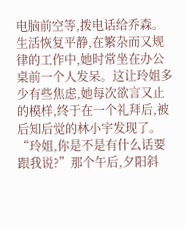电脑前空等,拨电话给乔森。生活恢复平静,在繁杂而又规律的工作中,她时常坐在办公桌前一个人发呆。这让玲姐多少有些焦虑,她每次欲言又止的模样,终于在一个礼拜后,被后知后觉的林小宇发现了。
“玲姐,你是不是有什么话要跟我说?”那个午后,夕阳斜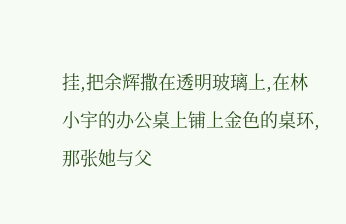挂,把余辉撒在透明玻璃上,在林小宇的办公桌上铺上金色的桌环,那张她与父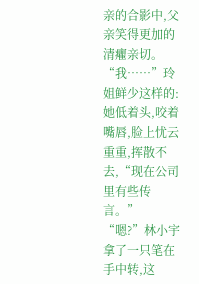亲的合影中,父亲笑得更加的清癯亲切。
“我……”玲姐鲜少这样的:她低着头,咬着嘴唇,脸上忧云重重,挥散不去,“现在公司里有些传言。”
“嗯?”林小宇拿了一只笔在手中转,这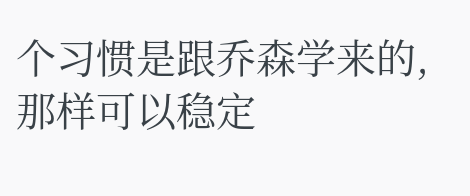个习惯是跟乔森学来的,那样可以稳定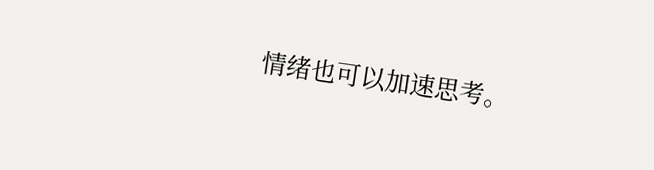情绪也可以加速思考。